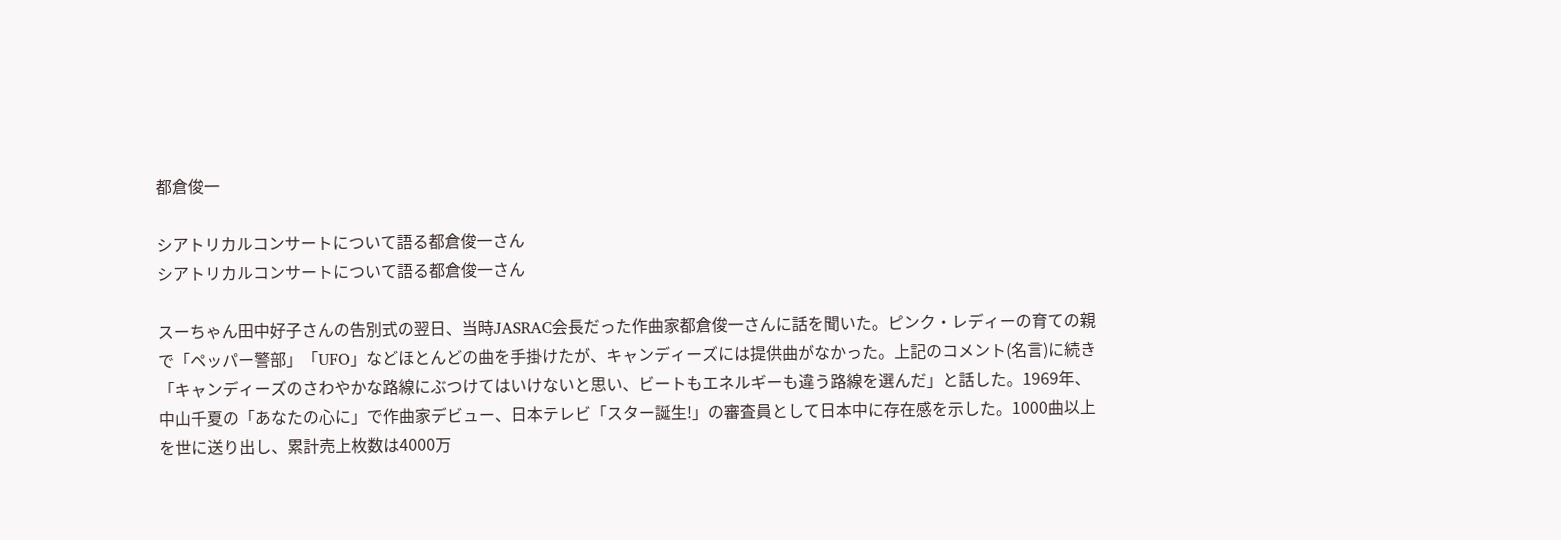都倉俊一

シアトリカルコンサートについて語る都倉俊一さん
シアトリカルコンサートについて語る都倉俊一さん

スーちゃん田中好子さんの告別式の翌日、当時JASRAC会長だった作曲家都倉俊一さんに話を聞いた。ピンク・レディーの育ての親で「ペッパー警部」「UFO」などほとんどの曲を手掛けたが、キャンディーズには提供曲がなかった。上記のコメント(名言)に続き「キャンディーズのさわやかな路線にぶつけてはいけないと思い、ビートもエネルギーも違う路線を選んだ」と話した。1969年、中山千夏の「あなたの心に」で作曲家デビュー、日本テレビ「スター誕生!」の審査員として日本中に存在感を示した。1000曲以上を世に送り出し、累計売上枚数は4000万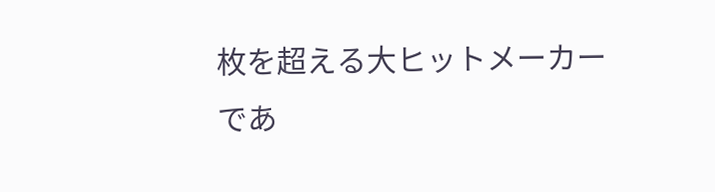枚を超える大ヒットメーカーであ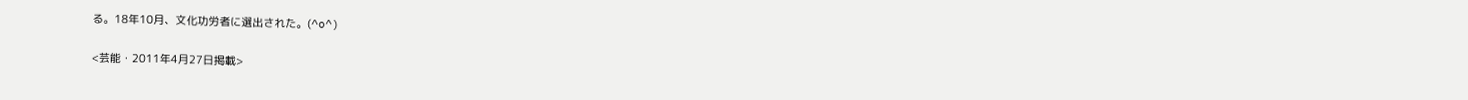る。18年10月、文化功労者に選出された。(^o^)

<芸能・2011年4月27日掲載>